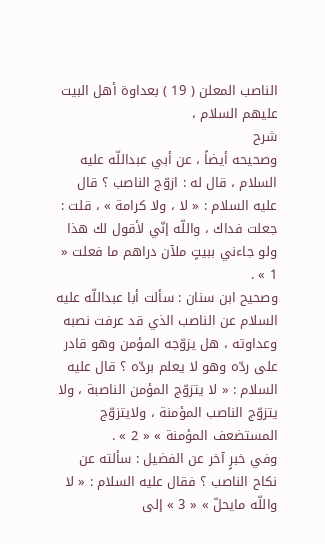الناصب المعلن ( 19 ) بعداوة أهل البيت عليهم السلام ،
شرح
وصحيحه أيضاً ، عن أبي عبداللّه عليه السلام ، قال له : ازوّج الناصب ؟ قال عليه السلام : « لا ، ولا كرامة » ، قلت : جعلت فداك ، واللّه إنّي لأقول لك هذا ولو جاءني ببيتٍ ملآن دراهم ما فعلت « 1 » .
وصحيح ابن سنان : سألت أبا عبداللّه عليه السلام عن الناصب الذي قد عرفت نصبه وعداوته ، هل يزوّجه المؤمن وهو قادر على ردّه وهو لا يعلم بردّه ؟ قال عليه السلام : « لا يتزوّج المؤمن الناصبة ، ولا يتزوّج الناصب المؤمنة ، ولايتزوّج المستضعف المؤمنة » « 2 » .
وفي خبرٍ آخر عن الفضيل : سألته عن نكاح الناصب ؟ فقال عليه السلام : « لا واللّه مايحلّ » « 3 » إلى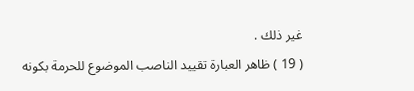غير ذلك .
( 19 ) ظاهر العبارة تقييد الناصب الموضوع للحرمة بكونه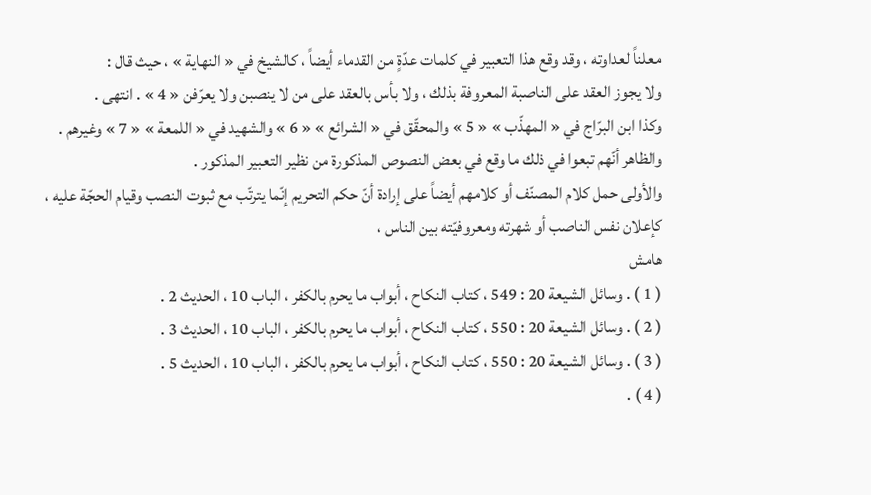معلناً لعداوته ، وقد وقع هذا التعبير في كلمات عدّةٍ من القدماء أيضاً ، كالشيخ في « النهاية » ، حيث قال :
ولا يجوز العقد على الناصبة المعروفة بذلك ، ولا بأس بالعقد على من لا ينصبن ولا يعرّفن « 4 » . انتهى .
وكذا ابن البرّاج في « المهذّب » « 5 » والمحقّق في « الشرائع » « 6 » والشهيد في « اللمعة » « 7 » وغيرهم . والظاهر أنّهم تبعوا في ذلك ما وقع في بعض النصوص المذكورة من نظير التعبير المذكور .
والأولى حمل كلام المصنّف أو كلامهم أيضاً على إرادة أنّ حكم التحريم إنّما يترتّب مع ثبوت النصب وقيام الحجّة عليه ، كإعلان نفس الناصب أو شهرته ومعروفيّته بين الناس ،
هامش
( 1 ) . وسائل الشيعة 20 : 549 ، كتاب النكاح ، أبواب ما يحرم بالكفر ، الباب 10 ، الحديث 2 .
( 2 ) . وسائل الشيعة 20 : 550 ، كتاب النكاح ، أبواب ما يحرم بالكفر ، الباب 10 ، الحديث 3 .
( 3 ) . وسائل الشيعة 20 : 550 ، كتاب النكاح ، أبواب ما يحرم بالكفر ، الباب 10 ، الحديث 5 .
( 4 ) .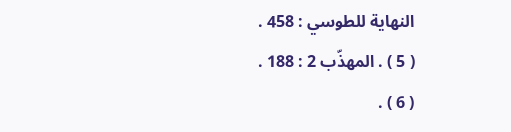النهاية للطوسي : 458 .
( 5 ) . المهذّب 2 : 188 .
( 6 ) .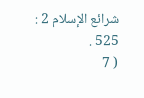شرائع الإسلام 2 : 525 .
( 7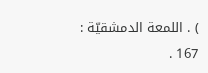) . اللمعة الدمشقيّة : 167 .